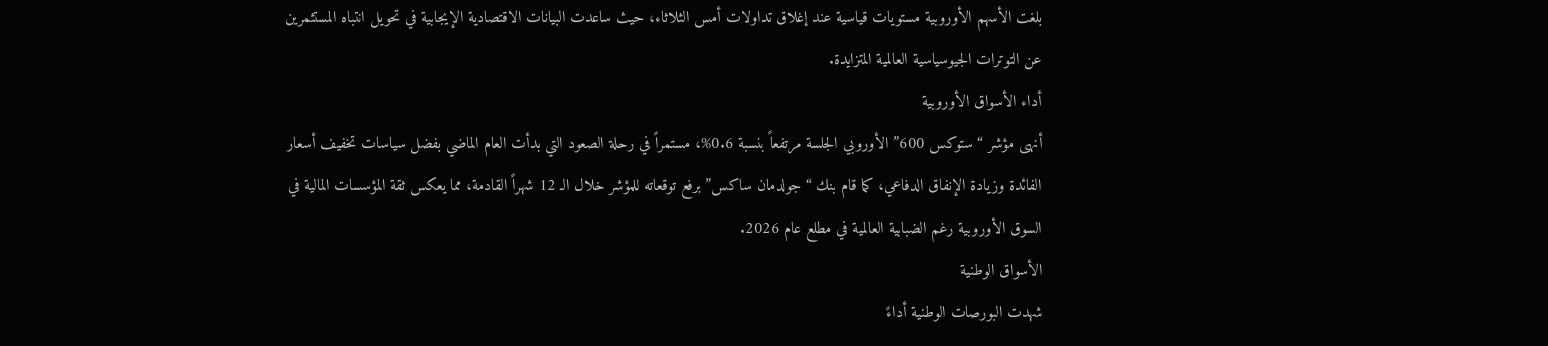بلغت الأسهم الأوروبية مستويات قياسية عند إغلاق تداولات أمس الثلاثاء، حيث ساعدت البيانات الاقتصادية الإيجابية في تحويل انتباه المستثمرين عن التوترات الجيوسياسية العالمية المتزايدة.
أداء الأسواق الأوروبية
أنهى مؤشر “ستوكس 600” الأوروبي الجلسة مرتفعاً بنسبة 0.6%، مستمراً في رحلة الصعود التي بدأت العام الماضي بفضل سياسات تخفيف أسعار الفائدة وزيادة الإنفاق الدفاعي، كما قام بنك “جولدمان ساكس” برفع توقعاته للمؤشر خلال الـ 12 شهراً القادمة، مما يعكس ثقة المؤسسات المالية في السوق الأوروبية رغم الضبابية العالمية في مطلع عام 2026.
الأسواق الوطنية
شهدت البورصات الوطنية أداءً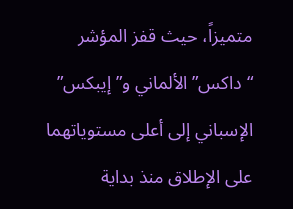متميزاً، حيث قفز المؤشر “داكس” الألماني و”إيبكس” الإسباني إلى أعلى مستوياتهما على الإطلاق منذ بداية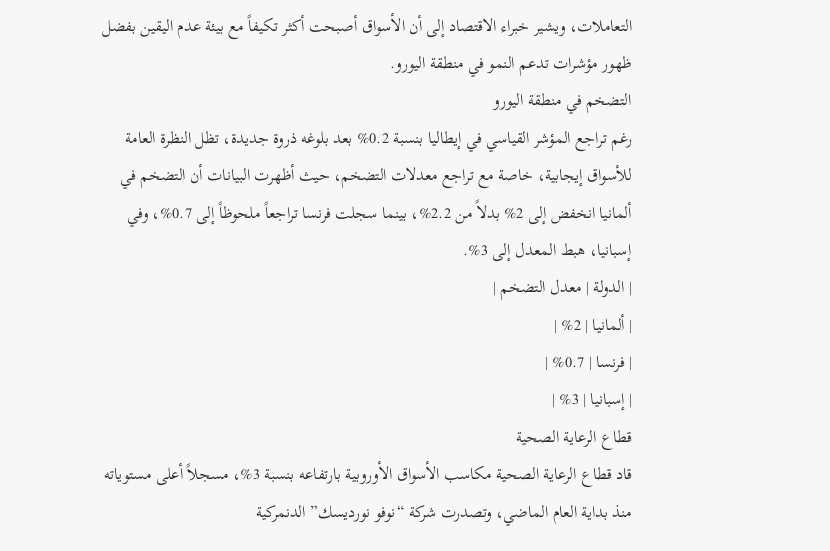التعاملات، ويشير خبراء الاقتصاد إلى أن الأسواق أصبحت أكثر تكيفاً مع بيئة عدم اليقين بفضل ظهور مؤشرات تدعم النمو في منطقة اليورو.
التضخم في منطقة اليورو
رغم تراجع المؤشر القياسي في إيطاليا بنسبة 0.2% بعد بلوغه ذروة جديدة، تظل النظرة العامة للأسواق إيجابية، خاصة مع تراجع معدلات التضخم، حيث أظهرت البيانات أن التضخم في ألمانيا انخفض إلى 2% بدلاً من 2.2%، بينما سجلت فرنسا تراجعاً ملحوظاً إلى 0.7%، وفي إسبانيا، هبط المعدل إلى 3%.
| الدولة | معدل التضخم |
| ألمانيا | 2% |
| فرنسا | 0.7% |
| إسبانيا | 3% |
قطاع الرعاية الصحية
قاد قطاع الرعاية الصحية مكاسب الأسواق الأوروبية بارتفاعه بنسبة 3%، مسجلاً أعلى مستوياته منذ بداية العام الماضي، وتصدرت شركة “نوفو نورديسك” الدنمركية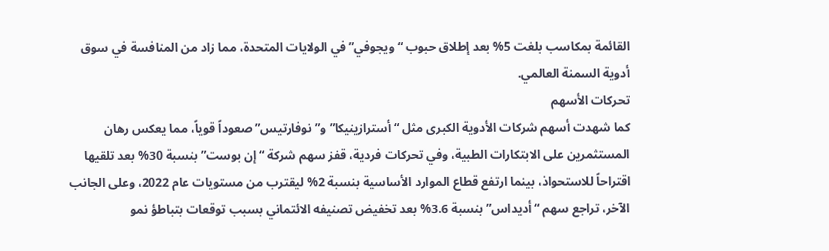القائمة بمكاسب بلغت 5% بعد إطلاق حبوب “ويجوفي” في الولايات المتحدة، مما زاد من المنافسة في سوق أدوية السمنة العالمي.
تحركات الأسهم
كما شهدت أسهم شركات الأدوية الكبرى مثل “أسترازينيكا” و”نوفارتيس” صعوداً قوياً، مما يعكس رهان المستثمرين على الابتكارات الطبية، وفي تحركات فردية، قفز سهم شركة “إن بوست” بنسبة 30% بعد تلقيها اقتراحاً للاستحواذ، بينما ارتفع قطاع الموارد الأساسية بنسبة 2% ليقترب من مستويات عام 2022، وعلى الجانب الآخر، تراجع سهم “أديداس” بنسبة 3.6% بعد تخفيض تصنيفه الائتماني بسبب توقعات بتباطؤ نمو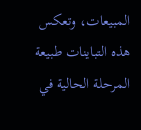المبيعات، وتعكس هذه التباينات طبيعة المرحلة الحالية في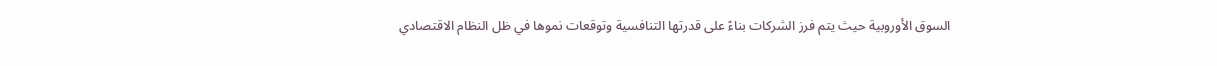السوق الأوروبية حيث يتم فرز الشركات بناءً على قدرتها التنافسية وتوقعات نموها في ظل النظام الاقتصادي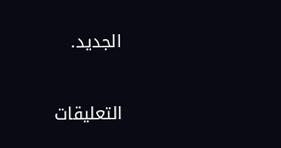الجديد.


التعليقات